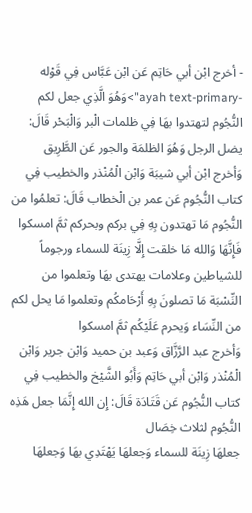- أخرج ابْن أبي حَاتِم عَن ابْن عَبَّاس فِي قَوْله -ayah text-primary">وَهُوَ الَّذِي جعل لكم النُّجُوم لتهتدوا بهَا فِي ظلمات الْبر وَالْبَحْر قَالَ: يضل الرجل وَهُوَ الظلمَة والجور عَن الطَّرِيق
وَأخرج ابْن أبي شيبَة وَابْن الْمُنْذر والخطيب فِي كتاب النُّجُوم عَن عمر بن الْخطاب قَالَ: تعلمُوا من النُّجُوم مَا تهتدون بِهِ فِي بركم وبحركم ثمَّ امسكوا فَإِنَّهَا وَالله مَا خلقت إِلَّا زِينَة للسماء ورجوماً للشياطين وعلامات يهتدى بهَا وتعلموا من النِّسْبَة مَا تصلونَ بِهِ أَرْحَامكُم وتعلموا مَا يحل لكم من النِّسَاء وَيحرم عَلَيْكُم ثمَّ امسكوا
وَأخرج عبد الرَّزَّاق وَعبد بن حميد وَابْن جرير وَابْن الْمُنْذر وَابْن أبي حَاتِم وَأَبُو الشَّيْخ والخطيب فِي كتاب النُّجُوم عَن قَتَادَة قَالَ: إِن الله إِنَّمَا جعل هَذِه النُّجُوم لثلاث خِصَال
جعلهَا زِينَة للسماء وَجعلهَا يَهْتَدِي بهَا وَجعلهَا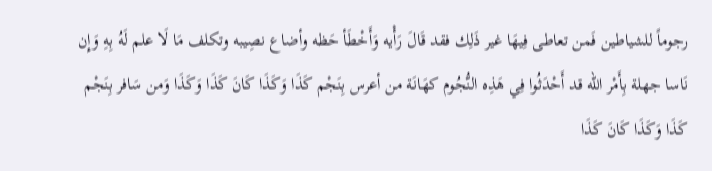رجوماً للشياطين فَمن تعاطى فِيهَا غير ذَلِك فقد قَالَ رَأْيه وَأَخْطَأ حَظه وأضاع نصِيبه وتكلف مَا لَا علم لَهُ بِهِ وَإِن نَاسا جهلة بِأَمْر الله قد أَحْدَثُوا فِي هَذِه النُّجُوم كهَانَة من أعرس بِنَجْم كَذَا وَكَذَا كَانَ كَذَا وَكَذَا وَمن سَافر بِنَجْم كَذَا وَكَذَا كَانَ كَذَا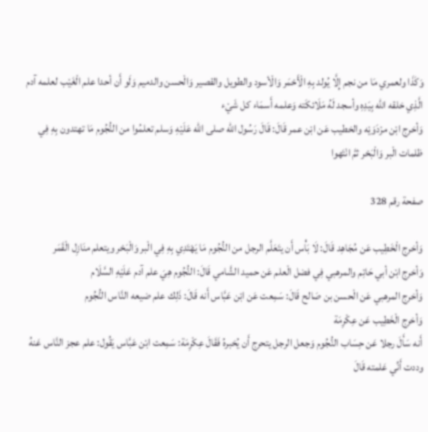وَكَذَا ولعمري مَا من نجم إِلَّا يُولد بِهِ الْأَحْمَر وَالْأسود والطويل والقصير وَالْحسن والدميم وَلَو أَن أحدا علم الْغَيْب لعلمه آدم الَّذِي خلقه الله بِيَدِهِ وأسجد لَهُ مَلَائكَته وَعلمه أَسمَاء كل شَيْء
وَأخرج ابْن مرْدَوَيْه والخطيب عَن ابْن عمر قَالَ: قَالَ رَسُول الله صلى الله عَلَيْهِ وَسلم تعلمُوا من النُّجُوم مَا تهتدون بِهِ فِي ظلمات الْبر وَالْبَحْر ثمَّ انْتَهوا

صفحة رقم 328

وَأخرج الْخَطِيب عَن مُجَاهِد قَالَ: لَا بَأْس أَن يتَعَلَّم الرجل من النُّجُوم مَا يَهْتَدِي بِهِ فِي الْبر وَالْبَحْر ويتعلم منَازِل الْقَمَر
وَأخرج ابْن أبي حَاتِم والمرهبي فِي فضل الْعلم عَن حميد الشَّامي قَالَ: النُّجُوم هِيَ علم آدم عَلَيْهِ السَّلَام
وَأخرج المرهبي عَن الْحسن بن صَالح قَالَ: سَمِعت عَن ابْن عَبَّاس أَنه قَالَ: ذَلِك علم ضيعه النَّاس النُّجُوم
وَأخرج الْخَطِيب عَن عِكْرِمَة
أَنه سَأَلَ رجلا عَن حِسَاب النُّجُوم وَجعل الرجل يتحرج أَن يُخبرهُ فَقَالَ عِكْرِمَة: سَمِعت ابْن عَبَّاس يَقُول: علم عجز النَّاس عَنهُ وددت أَنِّي عَلمته قَالَ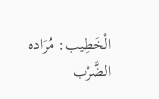الْخَطِيب: مُرَاده الضَّرْب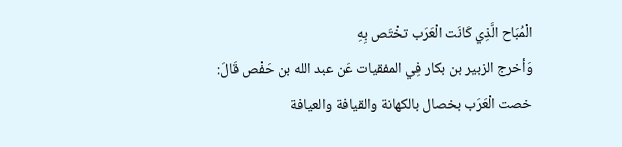الْمُبَاح الَّذِي كَانَت الْعَرَب تخْتَص بِهِ
وَأخرج الزبير بن بكار فِي المفقيات عَن عبد الله بن حَفْص قَالَ: خصت الْعَرَب بخصال بالكهانة والقيافة والعيافة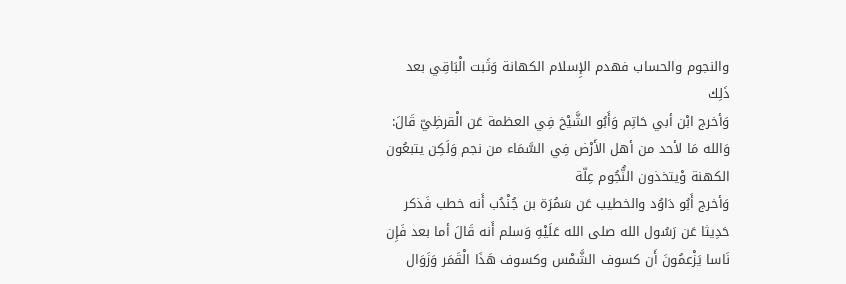والنجوم والحساب فهدم الإِسلام الكهانة وَثَبت الْبَاقِي بعد ذَلِك
وَأخرج ابْن أبي حَاتِم وَأَبُو الشَّيْخ فِي العظمة عَن الْقرظِيّ قَالَ: وَالله مَا لأحد من أهل الأَرْض فِي السَّمَاء من نجم وَلَكِن يتبعُون الكهنة وْيتخذون النُّجُوم عِلّة
وَأخرج أَبُو دَاوُد والخطيب عَن سَمُرَة بن جُنْدُب أَنه خطب فَذكر حَدِيثا عَن رَسُول الله صلى الله عَلَيْهِ وَسلم أَنه قَالَ أما بعد فَإِن نَاسا يَزْعمُونَ أَن كسوف الشَّمْس وكسوف هَذَا الْقَمَر وَزَوَال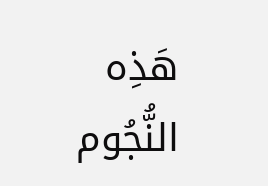هَذِه النُّجُوم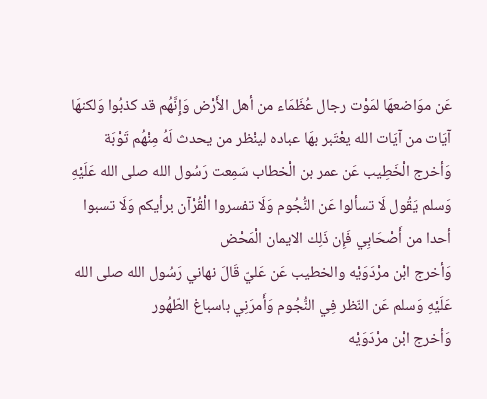عَن موَاضعهَا لمَوْت رجال عُظَمَاء من أهل الأَرْض وَإِنَّهُم قد كذبُوا وَلكنهَا آيَات من آيَات الله يعْتَبر بهَا عباده لينْظر من يحدث لَهُ مِنْهُم تَوْبَة
وَأخرج الْخَطِيب عَن عمر بن الْخطاب سَمِعت رَسُول الله صلى الله عَلَيْهِ وَسلم يَقُول لَا تسألوا عَن النُّجُوم وَلَا تفسروا الْقُرْآن برأيكم وَلَا تسبوا أحدا من أَصْحَابِي فَإِن ذَلِك الايمان الْمَحْض
وَأخرج ابْن مرْدَوَيْه والخطيب عَن عَليّ قَالَ نهاني رَسُول الله صلى الله عَلَيْهِ وَسلم عَن النّظر فِي النُّجُوم وَأَمرَنِي باسباغ الطّهُور
وَأخرج ابْن مرْدَوَيْه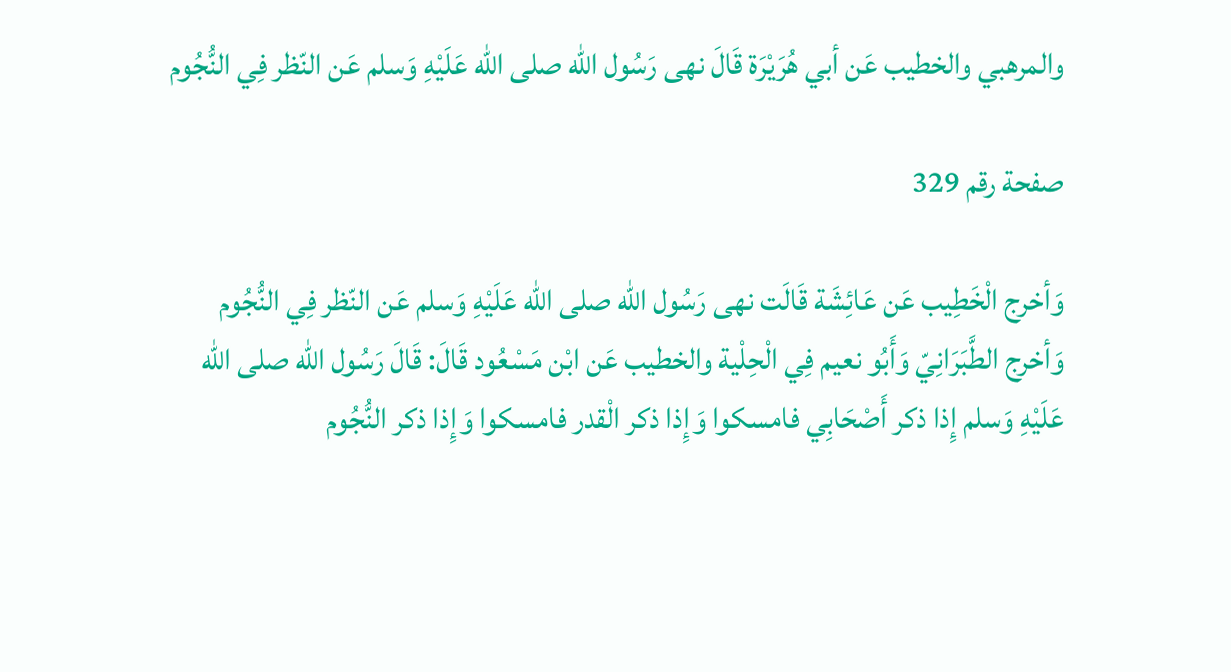والمرهبي والخطيب عَن أبي هُرَيْرَة قَالَ نهى رَسُول الله صلى الله عَلَيْهِ وَسلم عَن النّظر فِي النُّجُوم

صفحة رقم 329

وَأخرج الْخَطِيب عَن عَائِشَة قَالَت نهى رَسُول الله صلى الله عَلَيْهِ وَسلم عَن النّظر فِي النُّجُوم
وَأخرج الطَّبَرَانِيّ وَأَبُو نعيم فِي الْحِلْية والخطيب عَن ابْن مَسْعُود قَالَ: قَالَ رَسُول الله صلى الله عَلَيْهِ وَسلم إِذا ذكر أَصْحَابِي فامسكوا وَإِذا ذكر الْقدر فامسكوا وَإِذا ذكر النُّجُوم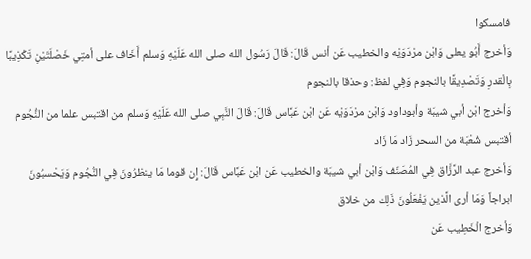فامسكوا
وَأخرج أَبُو يعلى وَابْن مرْدَوَيْه والخطيب عَن أنس قَالَ: قَالَ رَسُول الله صلى الله عَلَيْهِ وَسلم أَخَاف على أمتِي خَصْلَتَيْنِ تَكْذِيبًا بِالْقدرِ وَتَصْدِيقًا بالنجوم وَفِي لفظ: وحذقا بالنجوم
وَأخرج ابْن أبي شيبَة وأبوداود وَابْن مرْدَوَيْه عَن ابْن عَبَّاس قَالَ: قَالَ النَّبِي صلى الله عَلَيْهِ وَسلم من اقتبس علما من النُّجُوم أقتبس شُعْبَة من السحر زَاد مَا زَاد
وَأخرج عبد الرَّزَّاق فِي المُصَنّف وَابْن أبي شيبَة والخطيب عَن ابْن عَبَّاس قَالَ: إِن قوما مَا ينظرُونَ فِي النُّجُوم وَيَحْسبُونَ ابراجاً وَمَا أرى الَّذين يَفْعَلُونَ ذَلِك من خلاق
وَأخرج الْخَطِيب عَن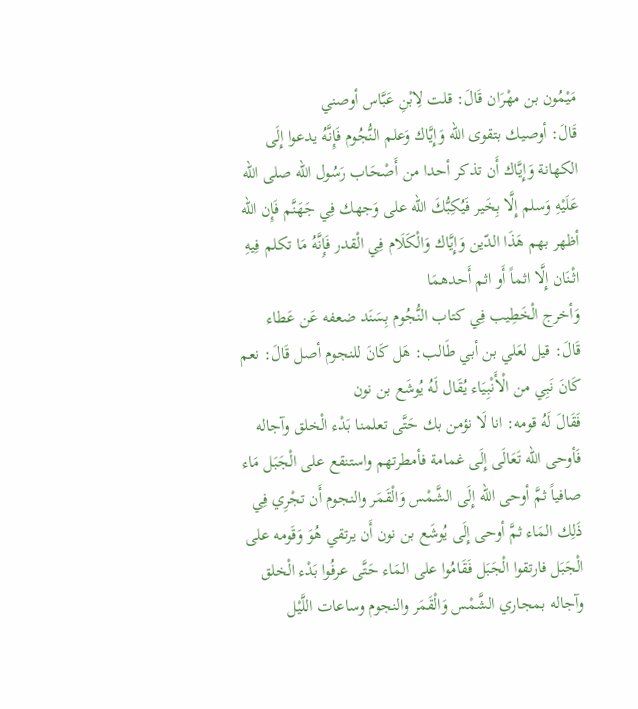مَيْمُون بن مهْرَان قَالَ: قلت لِابْنِ عَبَّاس أوصني
قَالَ: أوصيك بتقوى الله وَإِيَّاك وَعلم النُّجُوم فَإِنَّهُ يدعوا إِلَى الكهانة وَإِيَّاك أَن تذكر أحدا من أَصْحَاب رَسُول الله صلى الله عَلَيْهِ وَسلم إِلَّا بِخَير فَيُكِبُّكَ الله على وَجهك فِي جَهَنَّم فَإِن الله أظهر بهم هَذَا الدّين وَإِيَّاك وَالْكَلَام فِي الْقدر فَإِنَّهُ مَا تكلم فِيهِ اثْنَان إِلَّا اثماً أَو اثم أَحدهمَا
وَأخرج الْخَطِيب فِي كتاب النُّجُوم بِسَنَد ضعفه عَن عَطاء قَالَ: قيل لعَلي بن أبي طَالب: هَل كَانَ للنجوم أصل قَالَ: نعم كَانَ نَبِي من الْأَنْبِيَاء يُقَال لَهُ يُوشَع بن نون
فَقَالَ لَهُ قومه: انا لَا نؤمن بك حَتَّى تعلمنا بَدْء الْخلق وآجاله فَأوحى الله تَعَالَى إِلَى غمامة فأمطرتهم واستنقع على الْجَبَل مَاء صافياً ثمَّ أوحى الله إِلَى الشَّمْس وَالْقَمَر والنجوم أَن تجْرِي فِي ذَلِك المَاء ثمَّ أوحى إِلَى يُوشَع بن نون أَن يرتقي هُوَ وَقَومه على الْجَبَل فارتقوا الْجَبَل فَقَامُوا على المَاء حَتَّى عرفُوا بَدْء الْخلق وآجاله بمجاري الشَّمْس وَالْقَمَر والنجوم وساعات اللَّيْل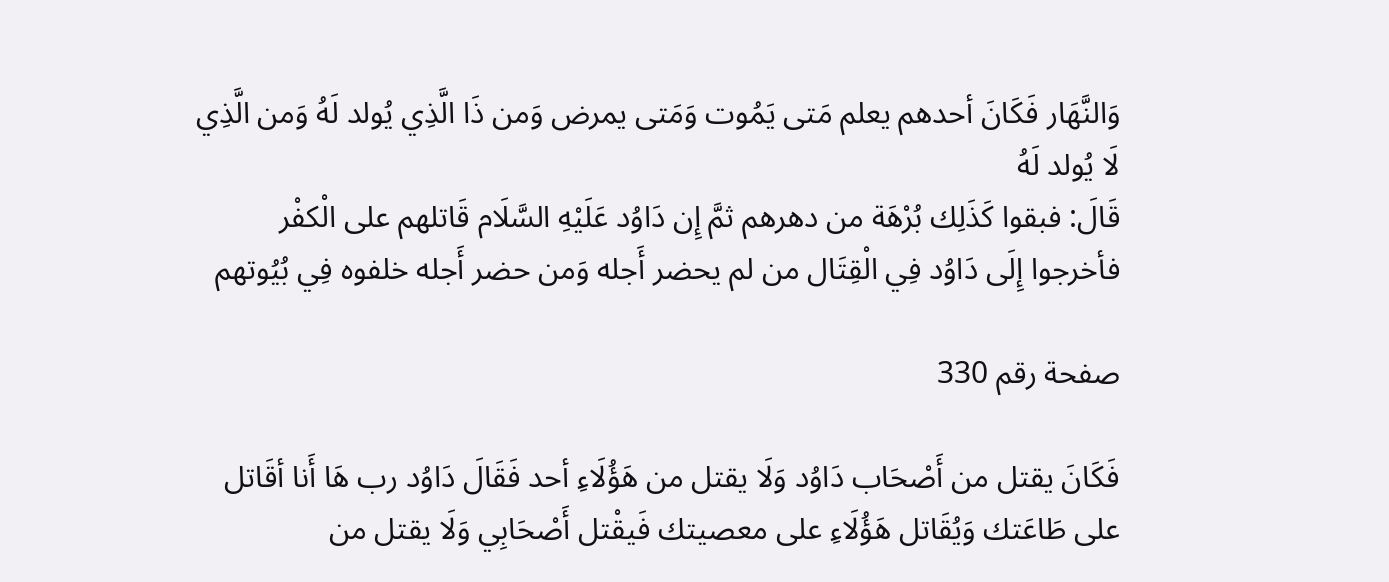وَالنَّهَار فَكَانَ أحدهم يعلم مَتى يَمُوت وَمَتى يمرض وَمن ذَا الَّذِي يُولد لَهُ وَمن الَّذِي لَا يُولد لَهُ
قَالَ: فبقوا كَذَلِك بُرْهَة من دهرهم ثمَّ إِن دَاوُد عَلَيْهِ السَّلَام قَاتلهم على الْكفْر فأخرجوا إِلَى دَاوُد فِي الْقِتَال من لم يحضر أَجله وَمن حضر أَجله خلفوه فِي بُيُوتهم

صفحة رقم 330

فَكَانَ يقتل من أَصْحَاب دَاوُد وَلَا يقتل من هَؤُلَاءِ أحد فَقَالَ دَاوُد رب هَا أَنا أقَاتل على طَاعَتك وَيُقَاتل هَؤُلَاءِ على معصيتك فَيقْتل أَصْحَابِي وَلَا يقتل من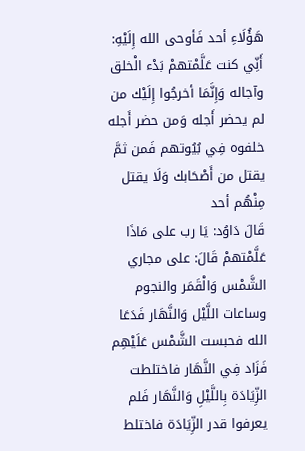هَؤُلَاءِ أحد فَأوحى الله إِلَيْهِ: أَنِّي كنت عَلَّمْتهمْ بَدْء الْخلق وآجاله وَإِنَّمَا أخرجُوا إِلَيْك من لم يحضر أَجله وَمن حضر أَجله خلفوه فِي بُيُوتهم فَمن ثمَّ يقتل من أَصْحَابك وَلَا يقتل مِنْهُم أحد
قَالَ دَاوُد: يَا رب على مَاذَا عَلَّمْتهمْ قَالَ: على مجاري الشَّمْس وَالْقَمَر والنجوم وساعات اللَّيْل وَالنَّهَار فَدَعَا الله فحبست الشَّمْس عَلَيْهِم فَزَاد فِي النَّهَار فاختلطت الزِّيَادَة بِاللَّيْلِ وَالنَّهَار فَلم يعرفوا قدر الزِّيَادَة فاختلط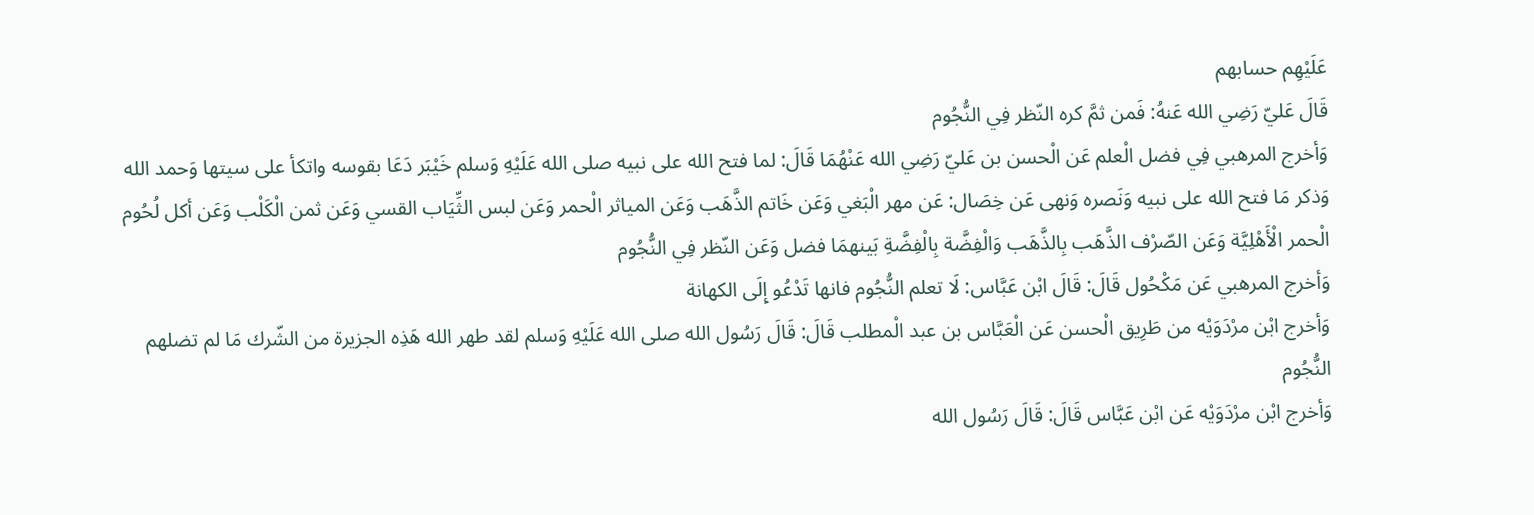عَلَيْهِم حسابهم
قَالَ عَليّ رَضِي الله عَنهُ: فَمن ثمَّ كره النّظر فِي النُّجُوم
وَأخرج المرهبي فِي فضل الْعلم عَن الْحسن بن عَليّ رَضِي الله عَنْهُمَا قَالَ: لما فتح الله على نبيه صلى الله عَلَيْهِ وَسلم خَيْبَر دَعَا بقوسه واتكأ على سيتها وَحمد الله وَذكر مَا فتح الله على نبيه وَنَصره وَنهى عَن خِصَال: عَن مهر الْبَغي وَعَن خَاتم الذَّهَب وَعَن المياثر الْحمر وَعَن لبس الثِّيَاب القسي وَعَن ثمن الْكَلْب وَعَن أكل لُحُوم الْحمر الْأَهْلِيَّة وَعَن الصّرْف الذَّهَب بِالذَّهَب وَالْفِضَّة بِالْفِضَّةِ بَينهمَا فضل وَعَن النّظر فِي النُّجُوم
وَأخرج المرهبي عَن مَكْحُول قَالَ: قَالَ ابْن عَبَّاس: لَا تعلم النُّجُوم فانها تَدْعُو إِلَى الكهانة
وَأخرج ابْن مرْدَوَيْه من طَرِيق الْحسن عَن الْعَبَّاس بن عبد الْمطلب قَالَ: قَالَ رَسُول الله صلى الله عَلَيْهِ وَسلم لقد طهر الله هَذِه الجزيرة من الشّرك مَا لم تضلهم النُّجُوم
وَأخرج ابْن مرْدَوَيْه عَن ابْن عَبَّاس قَالَ: قَالَ رَسُول الله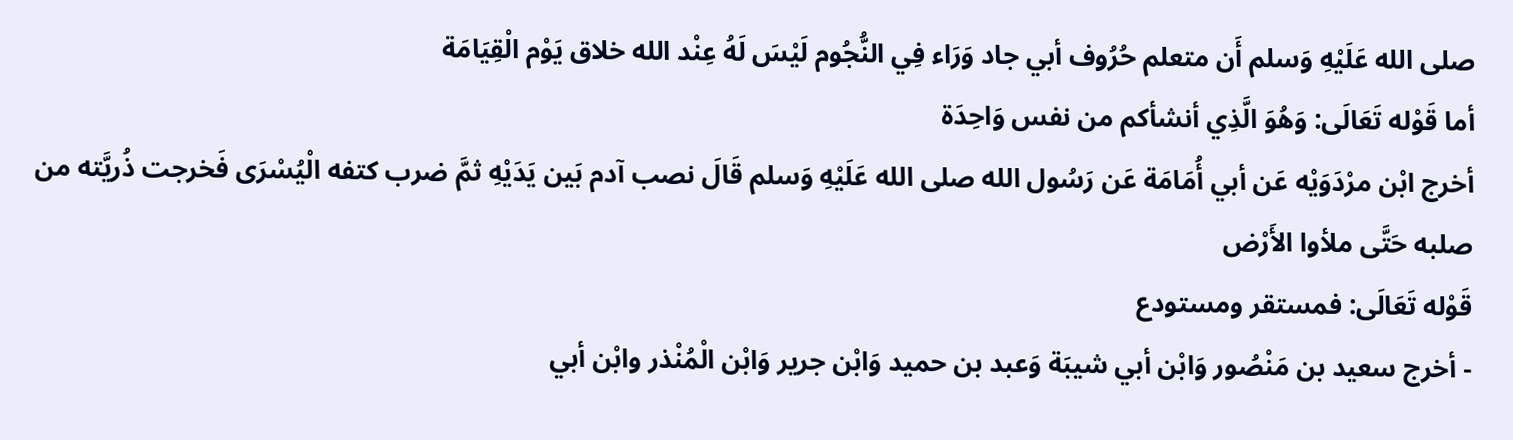صلى الله عَلَيْهِ وَسلم أَن متعلم حُرُوف أبي جاد وَرَاء فِي النُّجُوم لَيْسَ لَهُ عِنْد الله خلاق يَوْم الْقِيَامَة
أما قَوْله تَعَالَى: وَهُوَ الَّذِي أنشأكم من نفس وَاحِدَة
أخرج ابْن مرْدَوَيْه عَن أبي أُمَامَة عَن رَسُول الله صلى الله عَلَيْهِ وَسلم قَالَ نصب آدم بَين يَدَيْهِ ثمَّ ضرب كتفه الْيُسْرَى فَخرجت ذُريَّته من صلبه حَتَّى ملأوا الأَرْض
قَوْله تَعَالَى: فمستقر ومستودع
- أخرج سعيد بن مَنْصُور وَابْن أبي شيبَة وَعبد بن حميد وَابْن جرير وَابْن الْمُنْذر وابْن أبي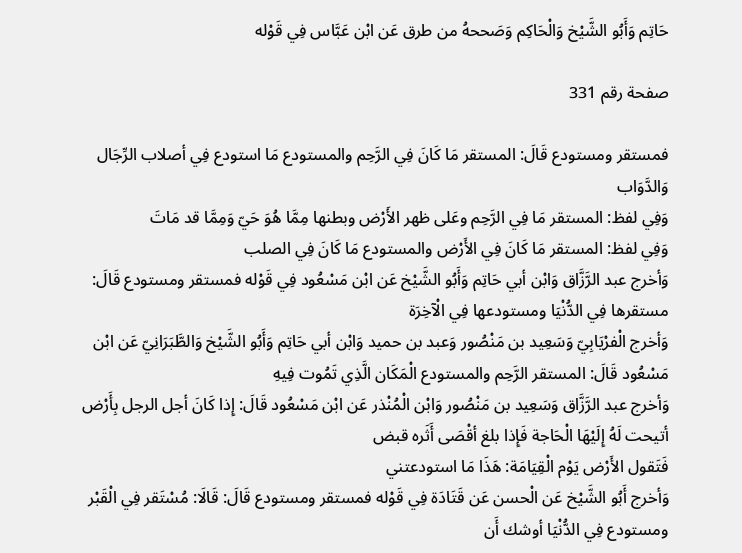حَاتِم وَأَبُو الشَّيْخ وَالْحَاكِم وَصَححهُ من طرق عَن ابْن عَبَّاس فِي قَوْله

صفحة رقم 331

فمستقر ومستودع قَالَ: المستقر مَا كَانَ فِي الرَّحِم والمستودع مَا استودع فِي أصلاب الرِّجَال وَالدَّوَاب
وَفِي لفظ: المستقر مَا فِي الرَّحِم وعَلى ظهر الأَرْض وبطنها مِمَّا هُوَ حَيّ وَمِمَّا قد مَاتَ
وَفِي لفظ: المستقر مَا كَانَ فِي الأَرْض والمستودع مَا كَانَ فِي الصلب
وَأخرج عبد الرَّزَّاق وَابْن أبي حَاتِم وَأَبُو الشَّيْخ عَن ابْن مَسْعُود فِي قَوْله فمستقر ومستودع قَالَ: مستقرها فِي الدُّنْيَا ومستودعها فِي الْآخِرَة
وَأخرج الْفرْيَابِيّ وَسَعِيد بن مَنْصُور وَعبد بن حميد وَابْن أبي حَاتِم وَأَبُو الشَّيْخ وَالطَّبَرَانِيّ عَن ابْن مَسْعُود قَالَ: المستقر الرَّحِم والمستودع الْمَكَان الَّذِي تَمُوت فِيهِ
وَأخرج عبد الرَّزَّاق وَسَعِيد بن مَنْصُور وَابْن الْمُنْذر عَن ابْن مَسْعُود قَالَ: إِذا كَانَ أجل الرجل بِأَرْض أتيحت لَهُ إِلَيْهَا الْحَاجة فَإِذا بلغ أقْصَى أَثَره قبض
فَتَقول الأَرْض يَوْم الْقِيَامَة: هَذَا مَا استودعتني
وَأخرج أَبُو الشَّيْخ عَن الْحسن عَن قَتَادَة فِي قَوْله فمستقر ومستودع قَالَ: قَالَا: مُسْتَقر فِي الْقَبْر ومستودع فِي الدُّنْيَا أوشك أَن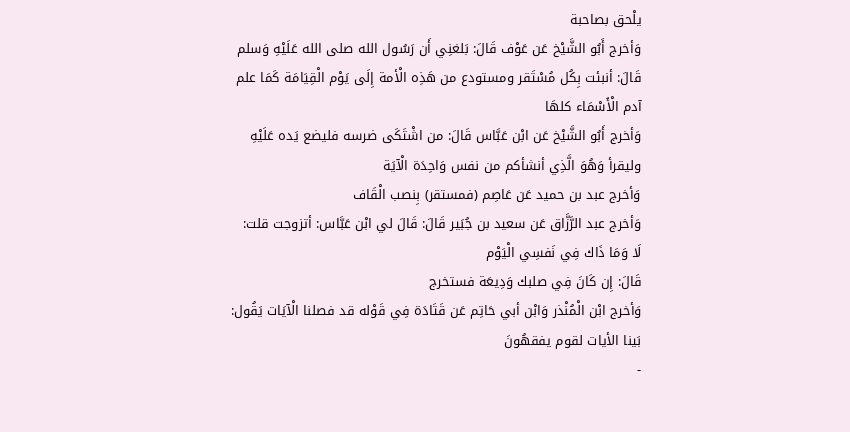يلْحق بصاحبة
وَأخرج أَبُو الشَّيْخ عَن عَوْف قَالَ: بَلغنِي أَن رَسُول الله صلى الله عَلَيْهِ وَسلم قَالَ: أنبئت بِكُل مُسْتَقر ومستودع من هَذِه الْأمة إِلَى يَوْم الْقِيَامَة كَمَا علم آدم الْأَسْمَاء كلهَا
وَأخرج أَبُو الشَّيْخ عَن ابْن عَبَّاس قَالَ: من اشْتَكَى ضرسه فليضع يَده عَلَيْهِ وليقرأ وَهُوَ الَّذِي أنشأكم من نفس وَاحِدَة الْآيَة
وَأخرج عبد بن حميد عَن عَاصِم (فمستقر) بِنصب الْقَاف
وَأخرج عبد الرَّزَّاق عَن سعيد بن جُبَير قَالَ: قَالَ لي ابْن عَبَّاس: أتزوجت قلت: لَا وَمَا ذَاك فِي نَفسِي الْيَوْم
قَالَ: إِن كَانَ فِي صلبك وَدِيعَة فستخرج
وَأخرج ابْن الْمُنْذر وَابْن أبي حَاتِم عَن قَتَادَة فِي قَوْله قد فصلنا الْآيَات يَقُول: بَينا الأيات لقوم يفقهُونَ
-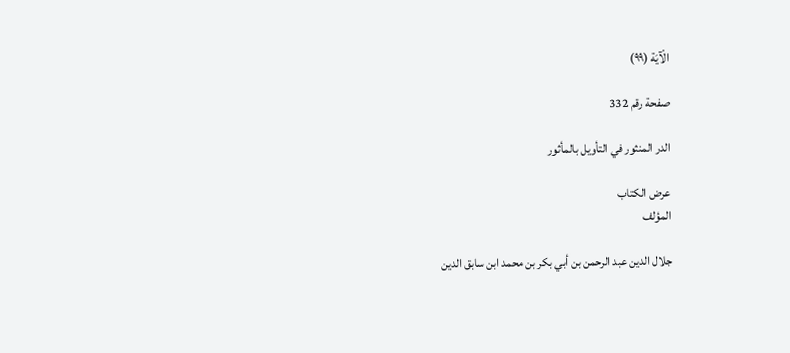الْآيَة (٩٩)

صفحة رقم 332

الدر المنثور في التأويل بالمأثور

عرض الكتاب
المؤلف

جلال الدين عبد الرحمن بن أبي بكر بن محمد ابن سابق الدين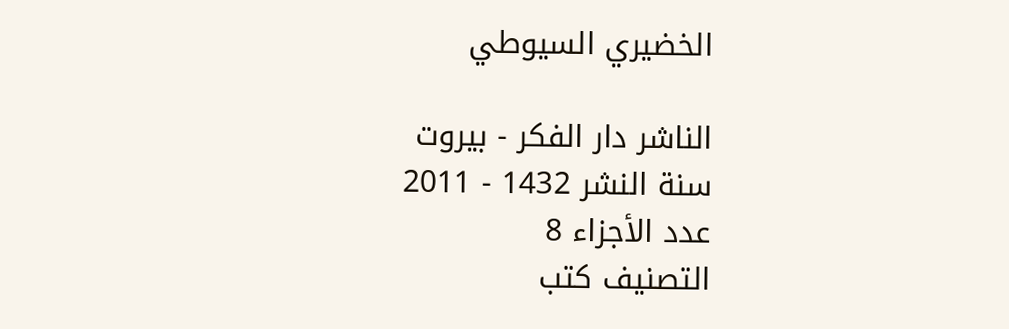الخضيري السيوطي

الناشر دار الفكر - بيروت
سنة النشر 1432 - 2011
عدد الأجزاء 8
التصنيف كتب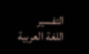التفسير
اللغة العربية